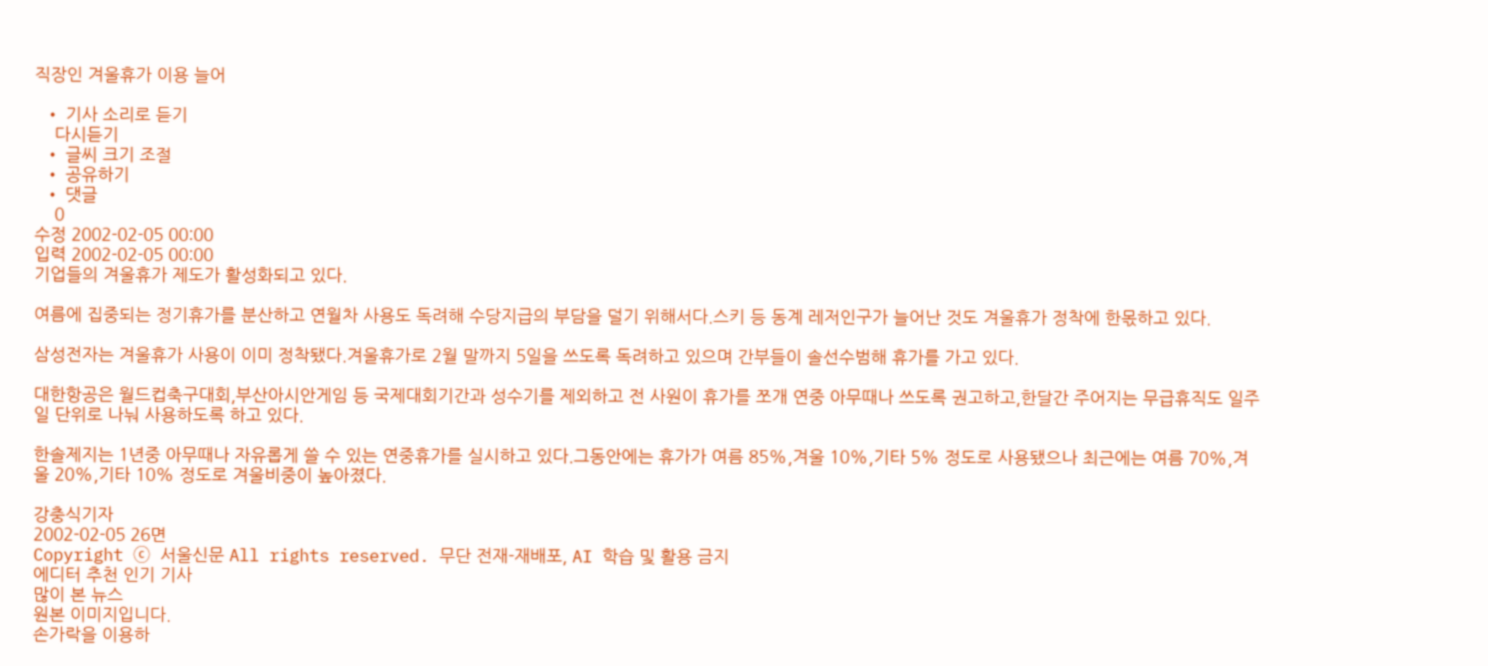직장인 겨울휴가 이용 늘어

  • 기사 소리로 듣기
    다시듣기
  • 글씨 크기 조절
  • 공유하기
  • 댓글
    0
수정 2002-02-05 00:00
입력 2002-02-05 00:00
기업들의 겨울휴가 제도가 활성화되고 있다.

여름에 집중되는 정기휴가를 분산하고 연월차 사용도 독려해 수당지급의 부담을 덜기 위해서다.스키 등 동계 레저인구가 늘어난 것도 겨울휴가 정착에 한몫하고 있다.

삼성전자는 겨울휴가 사용이 이미 정착됐다.겨울휴가로 2월 말까지 5일을 쓰도록 독려하고 있으며 간부들이 솔선수범해 휴가를 가고 있다.

대한항공은 월드컵축구대회,부산아시안게임 등 국제대회기간과 성수기를 제외하고 전 사원이 휴가를 쪼개 연중 아무때나 쓰도록 권고하고,한달간 주어지는 무급휴직도 일주일 단위로 나눠 사용하도록 하고 있다.

한솔제지는 1년중 아무때나 자유롭게 쓸 수 있는 연중휴가를 실시하고 있다.그동안에는 휴가가 여름 85%,겨울 10%,기타 5% 정도로 사용됐으나 최근에는 여름 70%,겨울 20%,기타 10% 정도로 겨울비중이 높아졌다.

강충식기자
2002-02-05 26면
Copyright ⓒ 서울신문 All rights reserved. 무단 전재-재배포, AI 학습 및 활용 금지
에디터 추천 인기 기사
많이 본 뉴스
원본 이미지입니다.
손가락을 이용하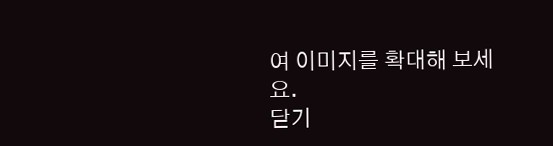여 이미지를 확대해 보세요.
닫기